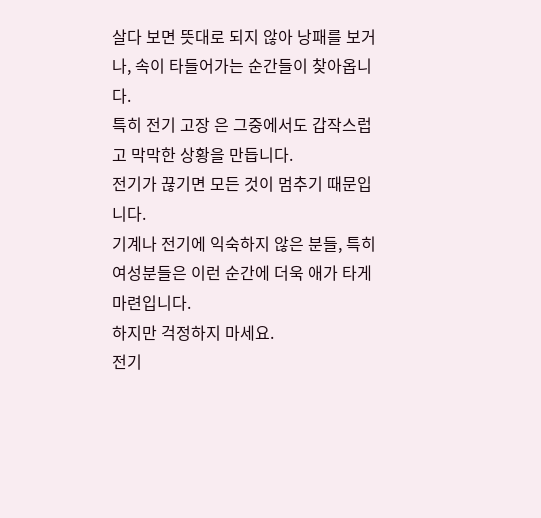살다 보면 뜻대로 되지 않아 낭패를 보거나, 속이 타들어가는 순간들이 찾아옵니다.
특히 전기 고장 은 그중에서도 갑작스럽고 막막한 상황을 만듭니다.
전기가 끊기면 모든 것이 멈추기 때문입니다.
기계나 전기에 익숙하지 않은 분들, 특히 여성분들은 이런 순간에 더욱 애가 타게 마련입니다.
하지만 걱정하지 마세요.
전기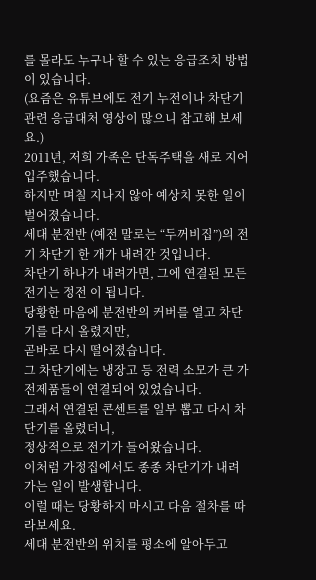를 몰라도 누구나 할 수 있는 응급조치 방법 이 있습니다.
(요즘은 유튜브에도 전기 누전이나 차단기 관련 응급대처 영상이 많으니 참고해 보세요.)
2011년, 저희 가족은 단독주택을 새로 지어 입주했습니다.
하지만 며칠 지나지 않아 예상치 못한 일이 벌어졌습니다.
세대 분전반 (예전 말로는 “두꺼비집”)의 전기 차단기 한 개가 내려간 것입니다.
차단기 하나가 내려가면, 그에 연결된 모든 전기는 정전 이 됩니다.
당황한 마음에 분전반의 커버를 열고 차단기를 다시 올렸지만,
곧바로 다시 떨어졌습니다.
그 차단기에는 냉장고 등 전력 소모가 큰 가전제품들이 연결되어 있었습니다.
그래서 연결된 콘센트를 일부 뽑고 다시 차단기를 올렸더니,
정상적으로 전기가 들어왔습니다.
이처럼 가정집에서도 종종 차단기가 내려가는 일이 발생합니다.
이럴 때는 당황하지 마시고 다음 절차를 따라보세요.
세대 분전반의 위치를 평소에 알아두고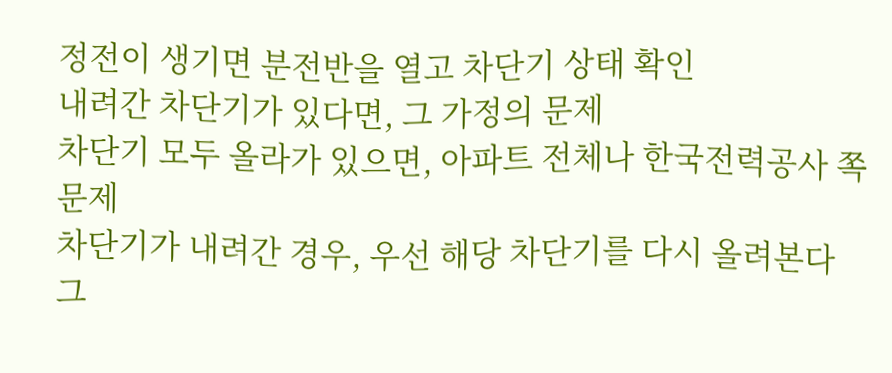정전이 생기면 분전반을 열고 차단기 상태 확인
내려간 차단기가 있다면, 그 가정의 문제
차단기 모두 올라가 있으면, 아파트 전체나 한국전력공사 쪽 문제
차단기가 내려간 경우, 우선 해당 차단기를 다시 올려본다
그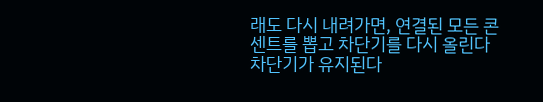래도 다시 내려가면, 연결된 모든 콘센트를 뽑고 차단기를 다시 올린다
차단기가 유지된다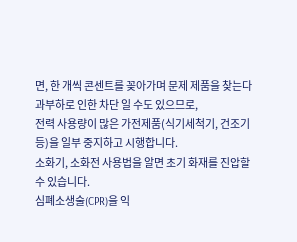면, 한 개씩 콘센트를 꽂아가며 문제 제품을 찾는다
과부하로 인한 차단 일 수도 있으므로,
전력 사용량이 많은 가전제품(식기세척기, 건조기 등)을 일부 중지하고 시행합니다.
소화기, 소화전 사용법을 알면 초기 화재를 진압할 수 있습니다.
심폐소생술(CPR)을 익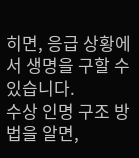히면, 응급 상황에서 생명을 구할 수 있습니다.
수상 인명 구조 방법을 알면,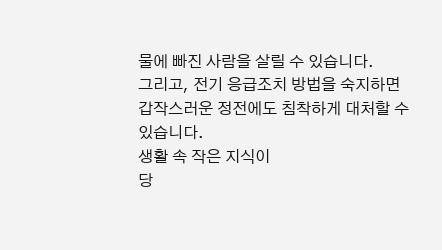물에 빠진 사람을 살릴 수 있습니다.
그리고, 전기 응급조치 방법을 숙지하면
갑작스러운 정전에도 침착하게 대처할 수 있습니다.
생활 속 작은 지식이
당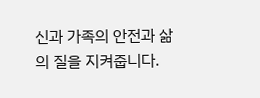신과 가족의 안전과 삶의 질을 지켜줍니다.